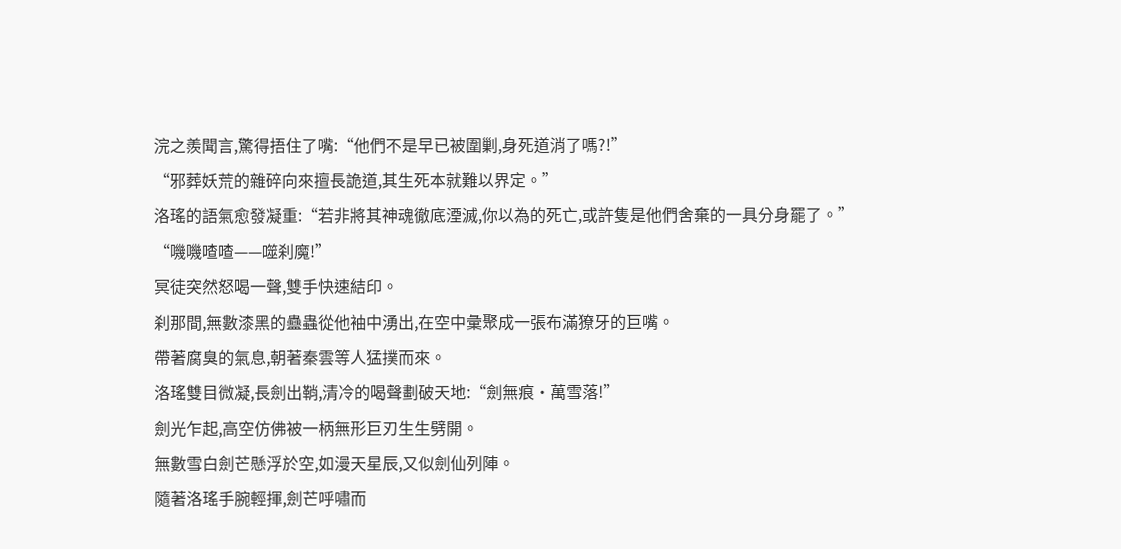浣之羨聞言,驚得捂住了嘴:“他們不是早已被圍剿,身死道消了嗎?!”
“邪葬妖荒的雜碎向來擅長詭道,其生死本就難以界定。”
洛瑤的語氣愈發凝重:“若非將其神魂徹底湮滅,你以為的死亡,或許隻是他們舍棄的一具分身罷了。”
“嘰嘰喳喳——噬刹魔!”
冥徒突然怒喝一聲,雙手快速結印。
刹那間,無數漆黑的蠱蟲從他袖中湧出,在空中彙聚成一張布滿獠牙的巨嘴。
帶著腐臭的氣息,朝著秦雲等人猛撲而來。
洛瑤雙目微凝,長劍出鞘,清冷的喝聲劃破天地:“劍無痕·萬雪落!”
劍光乍起,高空仿佛被一柄無形巨刃生生劈開。
無數雪白劍芒懸浮於空,如漫天星辰,又似劍仙列陣。
隨著洛瑤手腕輕揮,劍芒呼嘯而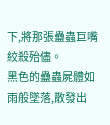下,將那張蠱蟲巨嘴絞殺殆儘。
黑色的蠱蟲屍體如雨般墜落,散發出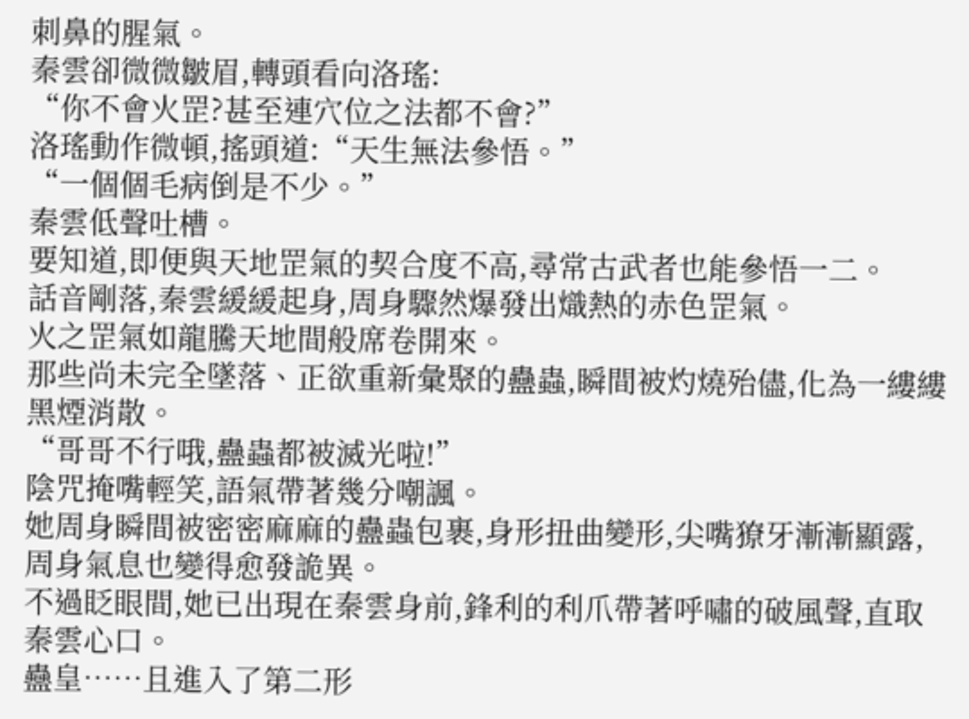刺鼻的腥氣。
秦雲卻微微皺眉,轉頭看向洛瑤:
“你不會火罡?甚至連穴位之法都不會?”
洛瑤動作微頓,搖頭道:“天生無法參悟。”
“一個個毛病倒是不少。”
秦雲低聲吐槽。
要知道,即便與天地罡氣的契合度不高,尋常古武者也能參悟一二。
話音剛落,秦雲緩緩起身,周身驟然爆發出熾熱的赤色罡氣。
火之罡氣如龍騰天地間般席卷開來。
那些尚未完全墜落、正欲重新彙聚的蠱蟲,瞬間被灼燒殆儘,化為一縷縷黑煙消散。
“哥哥不行哦,蠱蟲都被滅光啦!”
陰咒掩嘴輕笑,語氣帶著幾分嘲諷。
她周身瞬間被密密麻麻的蠱蟲包裹,身形扭曲變形,尖嘴獠牙漸漸顯露,周身氣息也變得愈發詭異。
不過眨眼間,她已出現在秦雲身前,鋒利的利爪帶著呼嘯的破風聲,直取秦雲心口。
蠱皇……且進入了第二形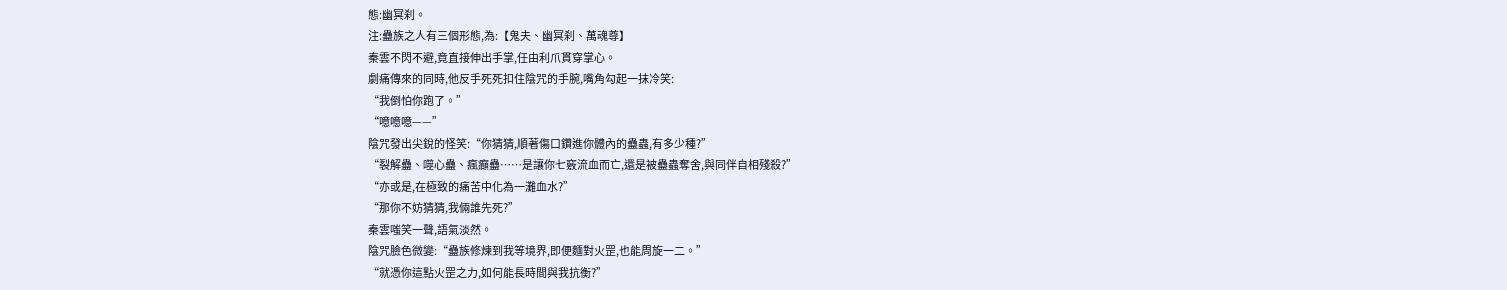態:幽冥刹。
注:蠱族之人有三個形態,為:【鬼夫、幽冥刹、萬魂尊】
秦雲不閃不避,竟直接伸出手掌,任由利爪貫穿掌心。
劇痛傳來的同時,他反手死死扣住陰咒的手腕,嘴角勾起一抹冷笑:
“我倒怕你跑了。”
“噫噫噫——”
陰咒發出尖銳的怪笑:“你猜猜,順著傷口鑽進你體內的蠱蟲,有多少種?”
“裂解蠱、噬心蠱、瘋癲蠱……是讓你七竅流血而亡,還是被蠱蟲奪舍,與同伴自相殘殺?”
“亦或是,在極致的痛苦中化為一灘血水?”
“那你不妨猜猜,我倆誰先死?”
秦雲嗤笑一聲,語氣淡然。
陰咒臉色微變:“蠱族修煉到我等境界,即便麵對火罡,也能周旋一二。”
“就憑你這點火罡之力,如何能長時間與我抗衡?”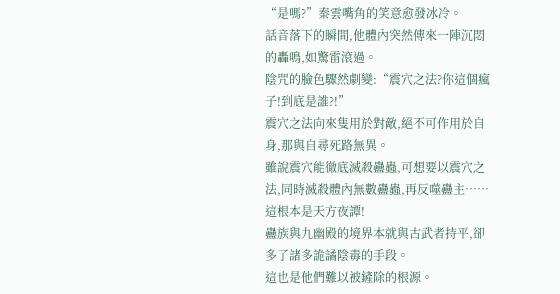“是嗎?”秦雲嘴角的笑意愈發冰冷。
話音落下的瞬間,他體內突然傳來一陣沉悶的轟鳴,如驚雷滾過。
陰咒的臉色驟然劇變:“震穴之法?你這個瘋子!到底是誰?!”
震穴之法向來隻用於對敵,絕不可作用於自身,那與自尋死路無異。
雖說震穴能徹底滅殺蠱蟲,可想要以震穴之法,同時滅殺體內無數蠱蟲,再反噬蠱主……
這根本是天方夜譚!
蠱族與九幽殿的境界本就與古武者持平,卻多了諸多詭譎陰毒的手段。
這也是他們難以被鏟除的根源。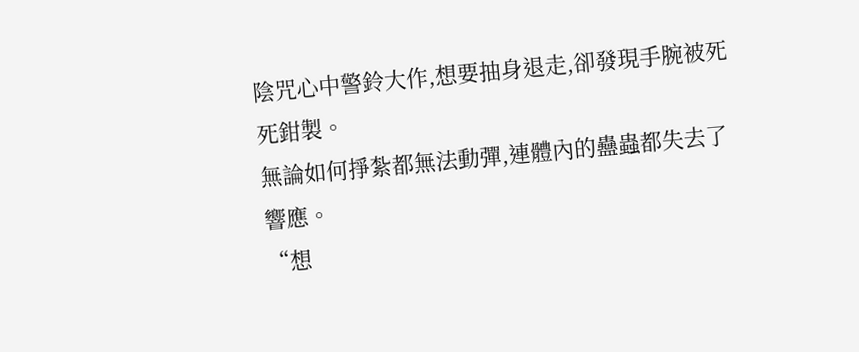陰咒心中警鈴大作,想要抽身退走,卻發現手腕被死死鉗製。
無論如何掙紮都無法動彈,連體內的蠱蟲都失去了響應。
“想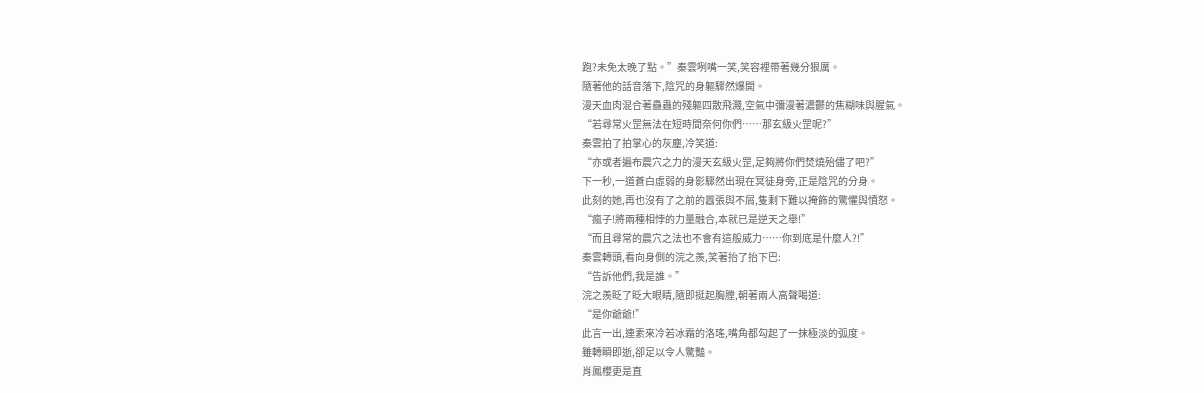跑?未免太晚了點。”秦雲咧嘴一笑,笑容裡帶著幾分狠厲。
隨著他的話音落下,陰咒的身軀驟然爆開。
漫天血肉混合著蠱蟲的殘軀四散飛濺,空氣中彌漫著濃鬱的焦糊味與腥氣。
“若尋常火罡無法在短時間奈何你們……那玄級火罡呢?”
秦雲拍了拍掌心的灰塵,冷笑道:
“亦或者遍布震穴之力的漫天玄級火罡,足夠將你們焚燒殆儘了吧?”
下一秒,一道蒼白虛弱的身影驟然出現在冥徒身旁,正是陰咒的分身。
此刻的她,再也沒有了之前的囂張與不屑,隻剩下難以掩飾的驚懼與憤怒。
“瘋子!將兩種相悖的力量融合,本就已是逆天之舉!”
“而且尋常的震穴之法也不會有這般威力……你到底是什麼人?!”
秦雲轉頭,看向身側的浣之羨,笑著抬了抬下巴:
“告訴他們,我是誰。”
浣之羨眨了眨大眼睛,隨即挺起胸膛,朝著兩人高聲喝道:
“是你爺爺!”
此言一出,連素來冷若冰霜的洛瑤,嘴角都勾起了一抹極淡的弧度。
雖轉瞬即逝,卻足以令人驚豔。
肖鳳櫻更是直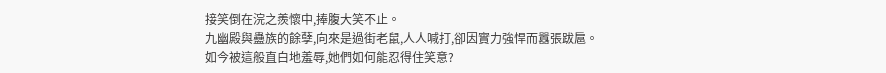接笑倒在浣之羨懷中,捧腹大笑不止。
九幽殿與蠱族的餘孽,向來是過街老鼠,人人喊打,卻因實力強悍而囂張跋扈。
如今被這般直白地羞辱,她們如何能忍得住笑意?